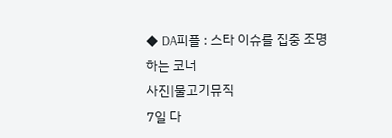◆ DA피플 : 스타 이슈를 집중 조명하는 코너
사진|물고기뮤직
7일 다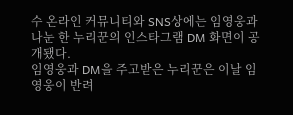수 온라인 커뮤니티와 SNS상에는 임영웅과 나눈 한 누리꾼의 인스타그램 DM 화면이 공개됐다.
임영웅과 DM을 주고받은 누리꾼은 이날 임영웅이 반려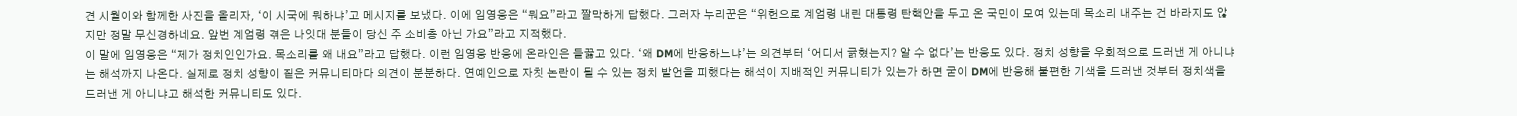견 시월이와 함께한 사진을 올리자, ‘이 시국에 뭐하냐’고 메시지를 보냈다. 이에 임영웅은 “뭐요”라고 짤막하게 답했다. 그러자 누리꾼은 “위헌으로 계엄령 내린 대통령 탄핵안을 두고 온 국민이 모여 있는데 목소리 내주는 건 바라지도 않지만 정말 무신경하네요. 앞번 계엄령 겪은 나잇대 분들이 당신 주 소비층 아닌 가요”라고 지적했다.
이 말에 임영웅은 “제가 정치인인가요. 목소리를 왜 내요”라고 답했다. 이런 임영웅 반응에 온라인은 들끓고 있다. ‘왜 DM에 반응하느냐’는 의견부터 ‘어디서 긁혔는지? 알 수 없다’는 반응도 있다. 정치 성향을 우회적으로 드러낸 게 아니냐는 해석까지 나온다. 실제로 정치 성향이 짙은 커뮤니티마다 의견이 분분하다. 연예인으로 자칫 논란이 될 수 있는 정치 발언을 피했다는 해석이 지배적인 커뮤니티가 있는가 하면 굳이 DM에 반응해 불편한 기색을 드러낸 것부터 정치색을 드러낸 게 아니냐고 해석한 커뮤니티도 있다.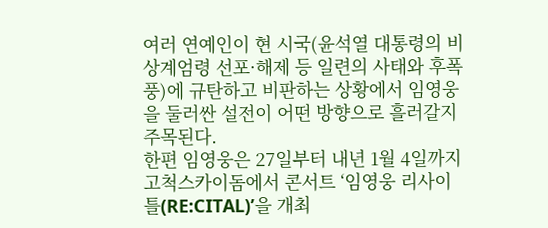여러 연예인이 현 시국(윤석열 대통령의 비상계엄령 선포·해제 등 일련의 사태와 후폭풍)에 규탄하고 비판하는 상황에서 임영웅을 둘러싼 설전이 어떤 방향으로 흘러갈지 주목된다.
한편 임영웅은 27일부터 내년 1월 4일까지 고척스카이돔에서 콘서트 ‘임영웅 리사이틀(RE:CITAL)’을 개최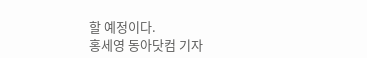할 예정이다.
홍세영 동아닷컴 기자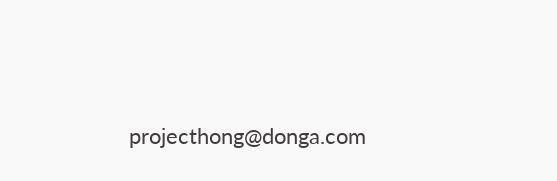projecthong@donga.com